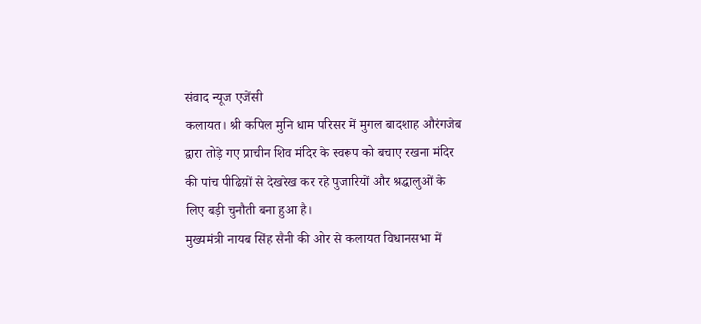संवाद न्यूज एजेंसी
कलायत। श्री कपिल मुनि धाम परिसर में मुगल बादशाह औरंगजेब द्वारा तोड़े गए प्राचीन शिव मंदिर के स्वरूप को बचाए रखना मंदिर की पांच पीढिय़ों से देखरेख कर रहे पुजारियों और श्रद्धालुओं के लिए बड़ी चुनौती बना हुआ है।
मुख्यमंत्री नायब सिंह सैनी की ओर से कलायत विधानसभा में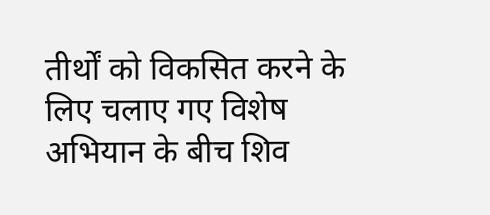तीर्थों को विकसित करने के लिए चलाए गए विशेष अभियान के बीच शिव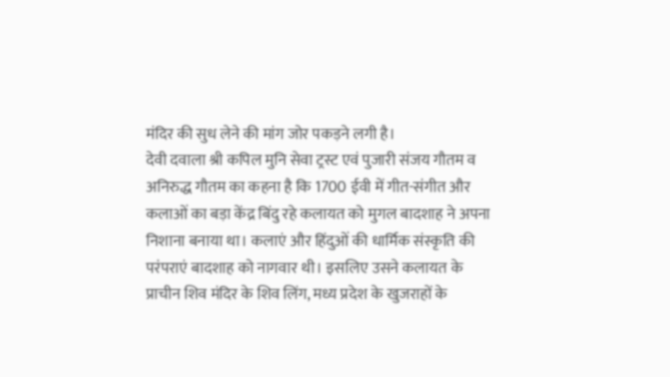मंदिर की सुध लेने की मांग जोर पकड़ने लगी है।
देवी दवाला श्री कपिल मुनि सेवा ट्रस्ट एवं पुजारी संजय गौतम व अनिरुद्ध गौतम का कहना है कि 1700 ईवी में गीत-संगीत और कलाओं का बड़ा केंद्र बिंदु रहे कलायत को मुगल बादशाह ने अपना निशाना बनाया था। कलाएं और हिंदुओं की धार्मिक संस्कृति की परंपराएं बादशाह को नागवार थी। इसलिए उसने कलायत के प्राचीन शिव मंदिर के शिव लिंग, मध्य प्रदेश के खुजराहों के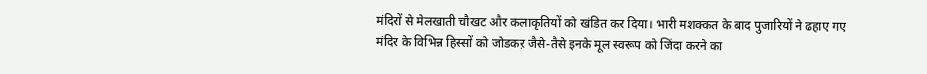मंदिरों से मेलखाती चौखट और कलाकृतियों को खंडित कर दिया। भारी मशक्कत के बाद पुजारियों ने ढहाए गए मंदिर के विभिन्न हिस्सों को जोडकऱ जैसे-तैसे इनके मूल स्वरूप को जिंदा करने का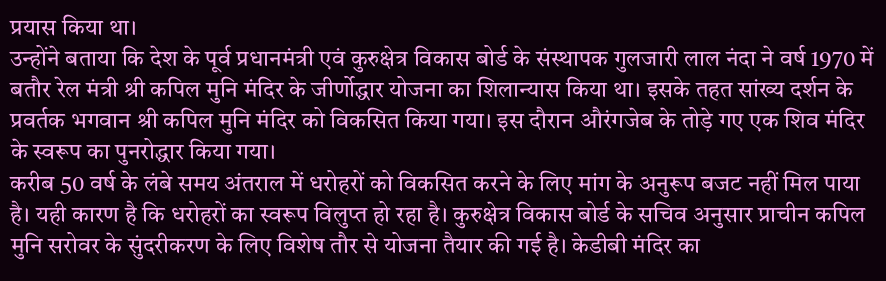प्रयास किया था।
उन्होंने बताया कि देश के पूर्व प्रधानमंत्री एवं कुरुक्षेत्र विकास बोर्ड के संस्थापक गुलजारी लाल नंदा ने वर्ष 1970 में बतौर रेल मंत्री श्री कपिल मुनि मंदिर के जीर्णोद्धार योजना का शिलान्यास किया था। इसके तहत सांख्य दर्शन के प्रवर्तक भगवान श्री कपिल मुनि मंदिर को विकसित किया गया। इस दौरान औरंगजेब के तोड़े गए एक शिव मंदिर के स्वरूप का पुनरोद्धार किया गया।
करीब 50 वर्ष के लंबे समय अंतराल में धरोहरों को विकसित करने के लिए मांग के अनुरूप बजट नहीं मिल पाया है। यही कारण है कि धरोहरों का स्वरूप विलुप्त हो रहा है। कुरुक्षेत्र विकास बोर्ड के सचिव अनुसार प्राचीन कपिल मुनि सरोवर के सुंदरीकरण के लिए विशेष तौर से योजना तैयार की गई है। केडीबी मंदिर का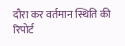दौरा कर वर्तमान स्थिति की रिपोर्ट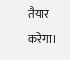तैयार करेगा।